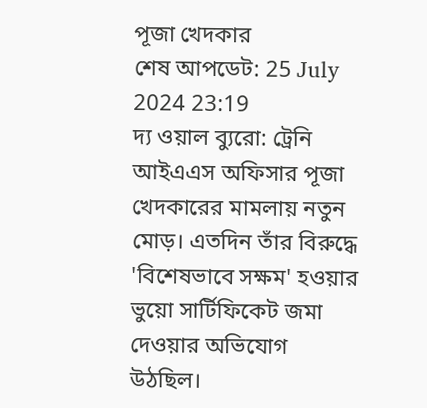পূজা খেদকার
শেষ আপডেট: 25 July 2024 23:19
দ্য ওয়াল ব্যুরো: ট্রেনি আইএএস অফিসার পূজা খেদকারের মামলায় নতুন মোড়। এতদিন তাঁর বিরুদ্ধে 'বিশেষভাবে সক্ষম' হওয়ার ভুয়ো সার্টিফিকেট জমা দেওয়ার অভিযোগ উঠছিল।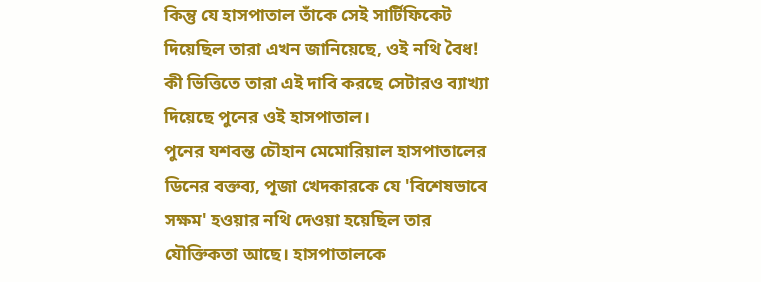কিন্তু যে হাসপাতাল তাঁকে সেই সার্টিফিকেট দিয়েছিল তারা এখন জানিয়েছে, ওই নথি বৈধ! কী ভিত্তিতে তারা এই দাবি করছে সেটারও ব্যাখ্যা দিয়েছে পুনের ওই হাসপাতাল।
পুনের যশবন্ত চৌহান মেমোরিয়াল হাসপাতালের ডিনের বক্তব্য, পূজা খেদকারকে যে 'বিশেষভাবে সক্ষম' হওয়ার নথি দেওয়া হয়েছিল তার যৌক্তিকতা আছে। হাসপাতালকে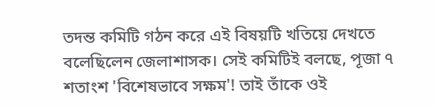তদন্ত কমিটি গঠন করে এই বিষয়টি খতিয়ে দেখতে বলেছিলেন জেলাশাসক। সেই কমিটিই বলছে, পূজা ৭ শতাংশ 'বিশেষভাবে সক্ষম'! তাই তাঁকে ওই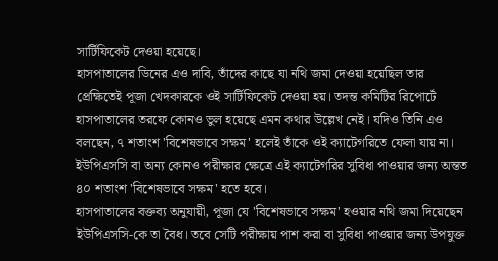সার্টিফিকেট দেওয়া হয়েছে।
হাসপাতালের ডিনের এও দাবি, তাঁদের কাছে যা নথি জমা দেওয়া হয়েছিল তার প্রেক্ষিতেই পূজা খেদকারকে ওই সার্টিফিকেট দেওয়া হয়। তদন্ত কমিটির রিপোর্টে হাসপাতালের তরফে কোনও ভুল হয়েছে এমন কথার উল্লেখ নেই। যদিও তিনি এও বলছেন, ৭ শতাংশ 'বিশেষভাবে সক্ষম' হলেই তাঁকে ওই ক্যাটেগরিতে ফেলা যায় না। ইউপিএসসি বা অন্য কোনও পরীক্ষার ক্ষেত্রে এই ক্যাটেগরির সুবিধা পাওয়ার জন্য অন্তত ৪০ শতাংশ 'বিশেষভাবে সক্ষম' হতে হবে।
হাসপাতালের বক্তব্য অনুযায়ী, পূজা যে 'বিশেষভাবে সক্ষম' হওয়ার নথি জমা দিয়েছেন ইউপিএসসি-কে তা বৈধ। তবে সেটি পরীক্ষায় পাশ করা বা সুবিধা পাওয়ার জন্য উপযুক্ত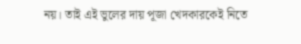নয়। তাই এই ভুলের দায় পূজা খেদকারকেই নিতে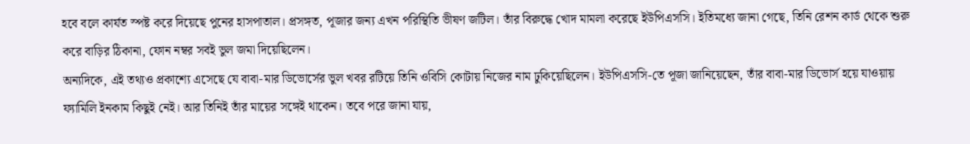হবে বলে কার্যত স্পষ্ট করে দিয়েছে পুনের হাসপাতাল। প্রসঙ্গত, পূজার জন্য এখন পরিস্থিতি ভীষণ জটিল। তাঁর বিরুদ্ধে খোদ মামলা করেছে ইউপিএসসি। ইতিমধ্যে জানা গেছে, তিনি রেশন কার্ড থেকে শুরু করে বাড়ির ঠিকানা, ফোন নম্বর সবই ভুল জমা দিয়েছিলেন।
অন্যদিকে, এই তথ্যও প্রকাশ্যে এসেছে যে বাবা-মার ডিভোর্সের ভুল খবর রটিয়ে তিনি ওবিসি কোটায় নিজের নাম ঢুকিয়েছিলেন। ইউপিএসসি-তে পূজা জানিয়েছেন, তাঁর বাবা-মার ডিভোর্স হয়ে যাওয়ায় ফ্যামিলি ইনকাম কিছুই নেই। আর তিনিই তাঁর মায়ের সঙ্গেই থাকেন। তবে পরে জানা যায়,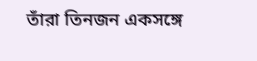তাঁরা তিনজন একসঙ্গে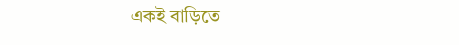একই বাড়িতে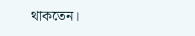থাকতেন।